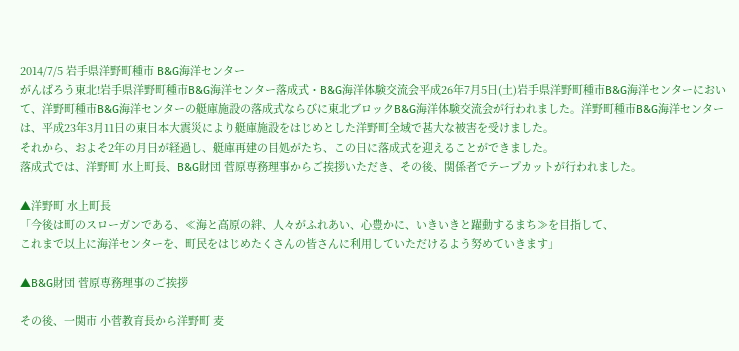2014/7/5 岩手県洋野町種市 B&G海洋センター
がんばろう東北!岩手県洋野町種市B&G海洋センター落成式・B&G海洋体験交流会平成26年7月5日(土)岩手県洋野町種市B&G海洋センターにおいて、洋野町種市B&G海洋センターの艇庫施設の落成式ならびに東北ブロックB&G海洋体験交流会が行われました。洋野町種市B&G海洋センターは、平成23年3月11日の東日本大震災により艇庫施設をはじめとした洋野町全域で甚大な被害を受けました。
それから、およそ2年の月日が経過し、艇庫再建の目処がたち、この日に落成式を迎えることができました。
落成式では、洋野町 水上町長、B&G財団 菅原専務理事からご挨拶いただき、その後、関係者でテープカットが行われました。

▲洋野町 水上町長
「今後は町のスローガンである、≪海と高原の絆、人々がふれあい、心豊かに、いきいきと躍動するまち≫を目指して、
これまで以上に海洋センターを、町民をはじめたくさんの皆さんに利用していただけるよう努めていきます」

▲B&G財団 菅原専務理事のご挨拶

その後、一関市 小菅教育長から洋野町 麦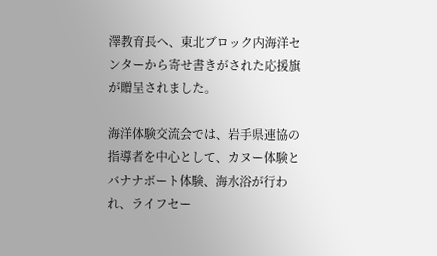澤教育長へ、東北ブロック内海洋センターから寄せ書きがされた応援旗が贈呈されました。

海洋体験交流会では、岩手県連協の指導者を中心として、カヌー体験とバナナボート体験、海水浴が行われ、ライフセー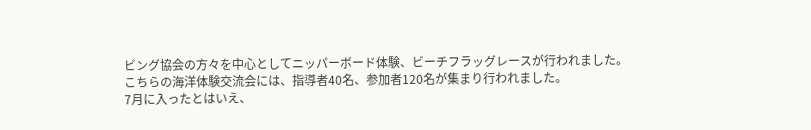ビング協会の方々を中心としてニッパーボード体験、ビーチフラッグレースが行われました。
こちらの海洋体験交流会には、指導者40名、参加者120名が集まり行われました。
7月に入ったとはいえ、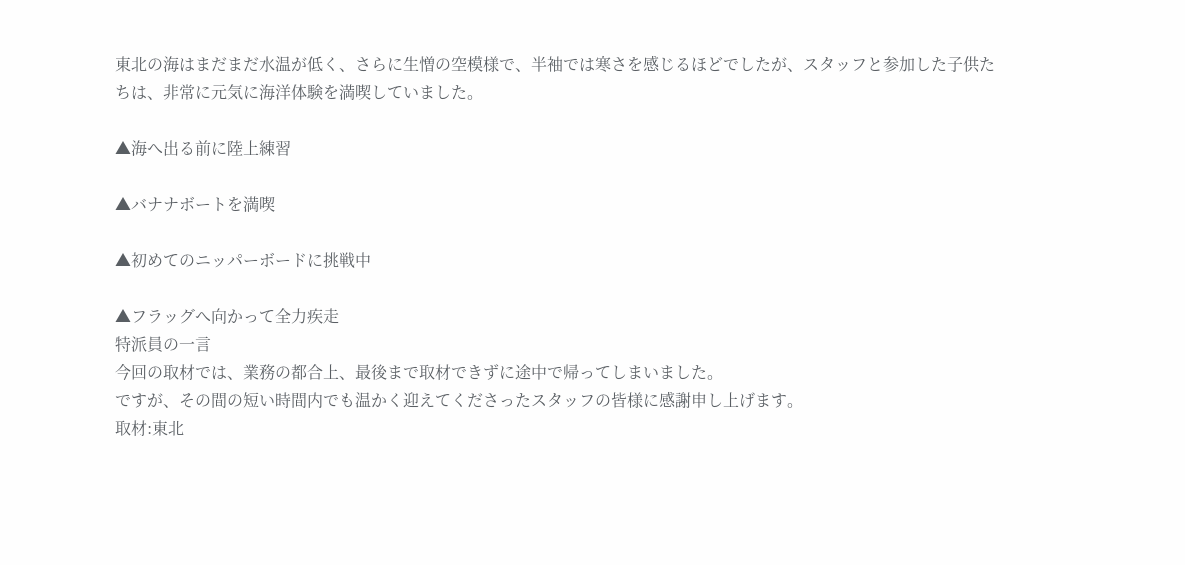東北の海はまだまだ水温が低く、さらに生憎の空模様で、半袖では寒さを感じるほどでしたが、スタッフと参加した子供たちは、非常に元気に海洋体験を満喫していました。

▲海へ出る前に陸上練習

▲バナナボートを満喫

▲初めてのニッパーボードに挑戦中

▲フラッグへ向かって全力疾走
特派員の一言
今回の取材では、業務の都合上、最後まで取材できずに途中で帰ってしまいました。
ですが、その間の短い時間内でも温かく迎えてくださったスタッフの皆様に感謝申し上げます。
取材:東北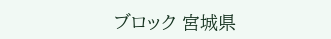ブロック 宮城県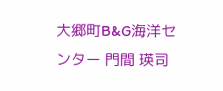大郷町B&G海洋センター 門間 瑛司